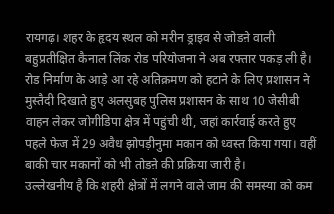रायगढ़। शहर के हृदय स्थल को मरीन ड्राइव से जोडऩे वाली बहुप्रतीक्षित कैनाल लिंक रोड परियोजना ने अब रफ्तार पकड़ ली है। रोड निर्माण के आड़े आ रहे अतिक्रमण को हटाने के लिए प्रशासन ने मुस्तैदी दिखाते हुए अलसुबह पुलिस प्रशासन के साथ 10 जेसीबी वाहन लेकर जोगीडिपा क्षेत्र में पहुंची थी, जहां कार्रवाई करते हुए पहले फेज में 29 अवैध झोपड़ीनुमा मकान को ध्वस्त किया गया। वहीं बाकी चार मकानों को भी तोडऩे की प्रक्रिया जारी है।
उल्लेखनीय है कि शहरी क्षेत्रों में लगने वाले जाम की समस्या को कम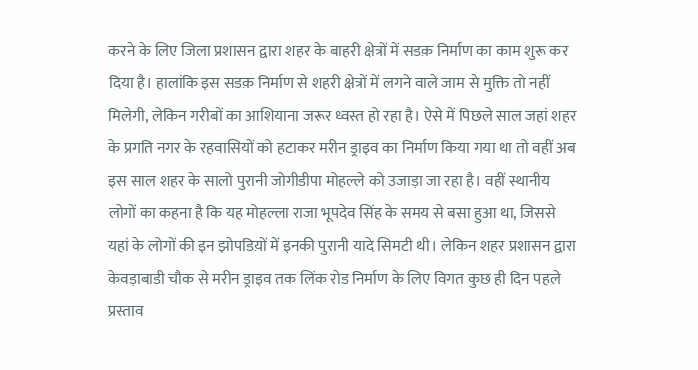करने के लिए जिला प्रशासन द्वारा शहर के बाहरी क्षेत्रों में सडक़ निर्माण का काम शुरू कर दिया है। हालांकि इस सडक़ निर्माण से शहरी क्षेत्रों में लगने वाले जाम से मुक्ति तो नहीं मिलेगी, लेकिन गरीबों का आशियाना जरूर ध्वस्त हो रहा है। ऐसे में पिछले साल जहां शहर के प्रगति नगर के रहवासियों को हटाकर मरीन ड्राइव का निर्माण किया गया था तो वहीं अब इस साल शहर के सालो पुरानी जोगीडीपा मोहल्ले को उजाड़ा जा रहा है। वहीं स्थानीय लोगों का कहना है कि यह मोहल्ला राजा भूपदेव सिंह के समय से बसा हुआ था, जिससे यहां के लोगों की इन झोपडिय़ों में इनकी पुरानी यादे सिमटी थी। लेकिन शहर प्रशासन द्वारा केवड़ाबाडी चौक से मरीन ड्राइव तक लिंक रोड निर्माण के लिए विगत कुछ ही दिन पहले प्रस्ताव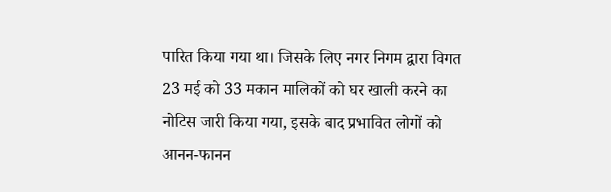पारित किया गया था। जिसके लिए नगर निगम द्वारा विगत 23 मई को 33 मकान मालिकों को घर खाली करने का नोटिस जारी किया गया, इसके बाद प्रभावित लोगों को आनन-फानन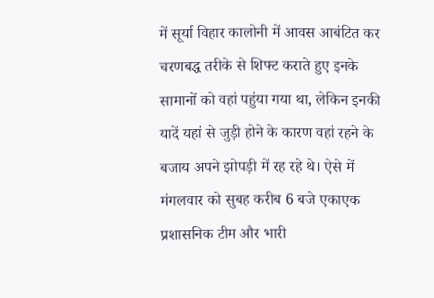में सूर्या विहार कालोनी में आवस आबंटित कर चरणबद्ध तरीके से शिफ्ट कराते हुए इनके सामानों को वहां पहुंया गया था, लेकिन इनकी यादें यहां से जुड़ी होने के कारण वहां रहने के बजाय अपने झोपड़ी में रह रहे थे। ऐसे में मंगलवार को सुबह करीब 6 बजे एकाएक प्रशासनिक टीम और भारी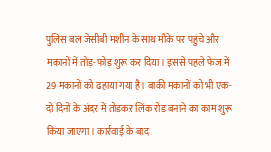पुलिस बल जेसीबी मशीन के साथ मौके पर पहुंचे और मकानों में तोड़-फोड़ शुरू कर दिया। इससे पहले फेज में 29 मकानों को ढहाया गया है। बाकी मकानों को भी एक-दो दिनों के अंदर में तोडकऱ लिंक रोड बनाने का काम शुरू किया जाएगा। कार्रवाई के बाद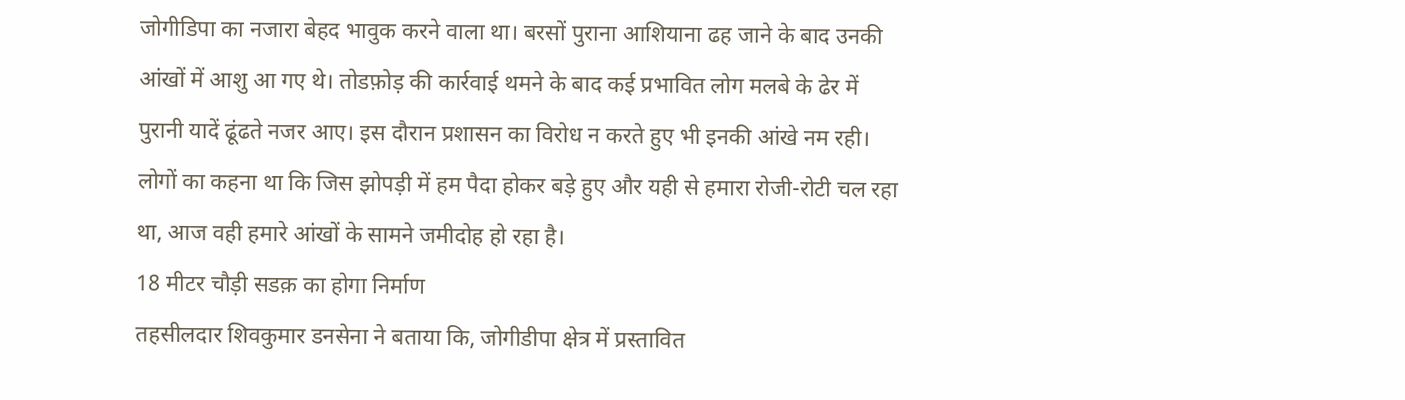जोगीडिपा का नजारा बेहद भावुक करने वाला था। बरसों पुराना आशियाना ढह जाने के बाद उनकी आंखों में आशु आ गए थे। तोडफ़ोड़ की कार्रवाई थमने के बाद कई प्रभावित लोग मलबे के ढेर में पुरानी यादें ढूंढते नजर आए। इस दौरान प्रशासन का विरोध न करते हुए भी इनकी आंखे नम रही। लोगों का कहना था कि जिस झोपड़ी में हम पैदा होकर बड़े हुए और यही से हमारा रोजी-रोटी चल रहा था, आज वही हमारे आंखों के सामने जमीदोह हो रहा है।
18 मीटर चौड़ी सडक़ का होगा निर्माण
तहसीलदार शिवकुमार डनसेना ने बताया कि, जोगीडीपा क्षेत्र में प्रस्तावित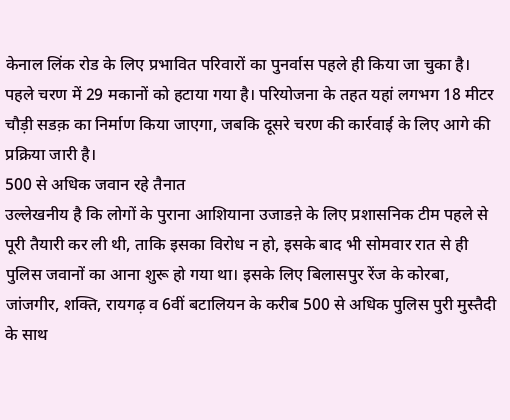केनाल लिंक रोड के लिए प्रभावित परिवारों का पुनर्वास पहले ही किया जा चुका है। पहले चरण में 29 मकानों को हटाया गया है। परियोजना के तहत यहां लगभग 18 मीटर चौड़ी सडक़ का निर्माण किया जाएगा, जबकि दूसरे चरण की कार्रवाई के लिए आगे की प्रक्रिया जारी है।
500 से अधिक जवान रहे तैनात
उल्लेखनीय है कि लोगों के पुराना आशियाना उजाडऩे के लिए प्रशासनिक टीम पहले से पूरी तैयारी कर ली थी, ताकि इसका विरोध न हो, इसके बाद भी सोमवार रात से ही पुलिस जवानों का आना शुरू हो गया था। इसके लिए बिलासपुर रेंज के कोरबा, जांजगीर, शक्ति, रायगढ़ व 6वीं बटालियन के करीब 500 से अधिक पुलिस पुरी मुस्तैदी के साथ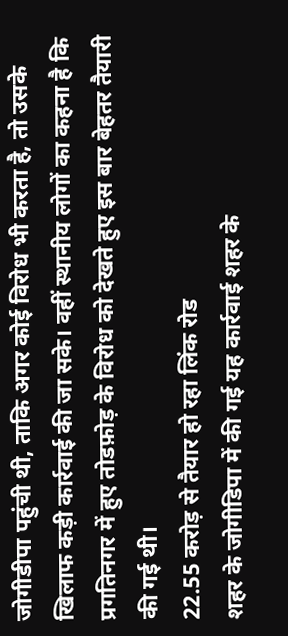जोगीडीपा पहुंची थी, ताकि अगर कोई विरोध भी करता है, तो उसके खिलाफ कड़ी कार्रवाई की जा सके। वहीं स्थानीय लोगों का कहना है कि प्रगतिनगर में हुए तोडफ़ोड़ के विरोध को देखते हुए इस बार बेहतर तैयारी की गई थी।
22.55 करोड़ से तैयार हो रहा लिंक रोड
शहर के जोगीडिपा में की गई यह कार्रवाई शहर के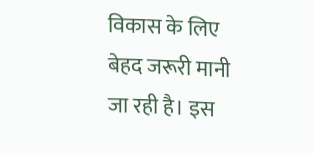विकास के लिए बेहद जरूरी मानी जा रही है। इस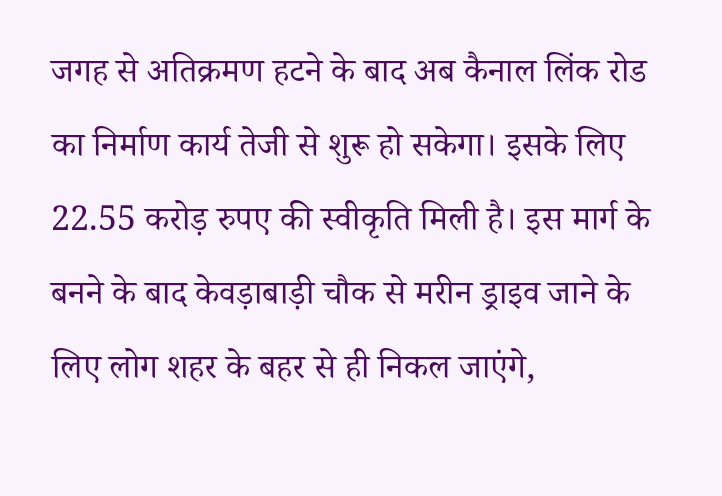जगह से अतिक्रमण हटने के बाद अब कैनाल लिंक रोड का निर्माण कार्य तेजी से शुरू हो सकेगा। इसके लिए 22.55 करोड़ रुपए की स्वीकृति मिली है। इस मार्ग के बनने के बाद केवड़ाबाड़ी चौक से मरीन ड्राइव जाने के लिए लोग शहर के बहर से ही निकल जाएंगे,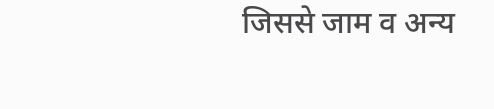जिससे जाम व अन्य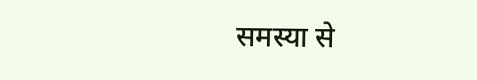समस्या से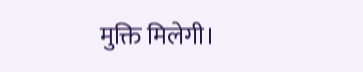मुक्ति मिलेगी।